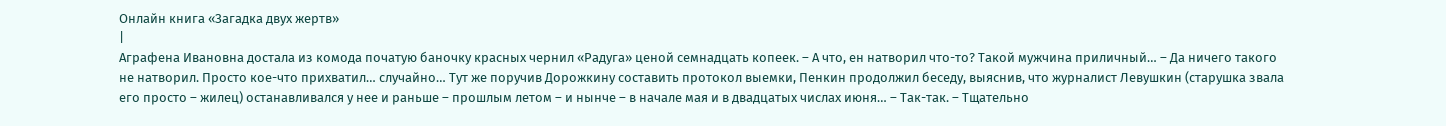Онлайн книга «Загадка двух жертв»
|
Аграфена Ивановна достала из комода початую баночку красных чернил «Радуга» ценой семнадцать копеек. – А что, ен натворил что-то? Такой мужчина приличный… – Да ничего такого не натворил. Просто кое-что прихватил… случайно… Тут же поручив Дорожкину составить протокол выемки, Пенкин продолжил беседу, выяснив, что журналист Левушкин (старушка звала его просто – жилец) останавливался у нее и раньше – прошлым летом – и нынче – в начале мая и в двадцатых числах июня… – Так-так. – Тщательно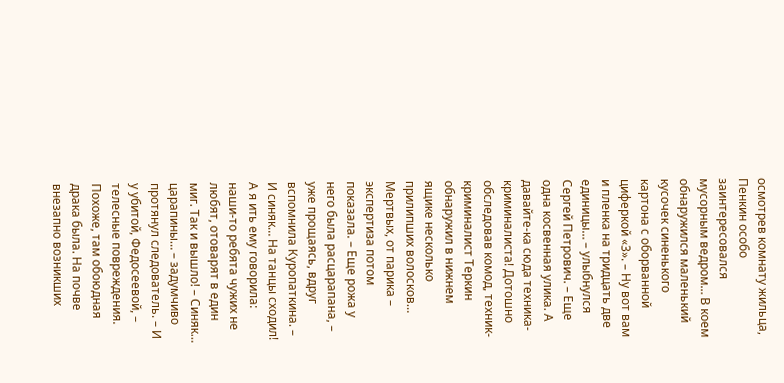осмотрев комнату жильца, Пенкин особо заинтересовался мусорным ведром… В коем обнаружился маленький кусочек синенького картона с оборванной циферкой «3». – Ну вот вам и пленка на тридцать две единицы… – улыбнулся Сергей Петрович. – Еще одна косвенная улика. А давайте-ка сюда техника-криминалиста! Дотошно обследовав комод, техник-криминалист Теркин обнаружил в нижнем ящике несколько прилипших волосков… Мертвых, от парика – экспертиза потом показала. – Еще рожа у него была расцарапана, – уже прощаясь, вдруг вспомнила Куропаткина. – И синяк… На танцы сходил! А я ить ему говорила: наши-то ребята чужих не любят, отоварят в един миг. Так и вышло! – Синяк… царапины… – задумчиво протянул следователь. – И у убитой, Федосеевой, – телесные повреждения. Похоже, там обоюдная драка была. На почве внезапно возникших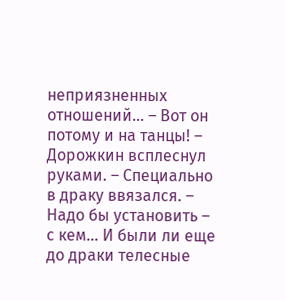неприязненных отношений… – Вот он потому и на танцы! – Дорожкин всплеснул руками. – Специально в драку ввязался. – Надо бы установить – с кем… И были ли еще до драки телесные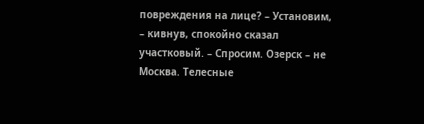повреждения на лице? – Установим, – кивнув, спокойно сказал участковый. – Спросим. Озерск – не Москва. Телесные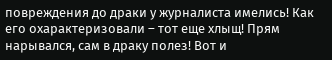повреждения до драки у журналиста имелись! Как его охарактеризовали – тот еще хлыщ! Прям нарывался, сам в драку полез! Вот и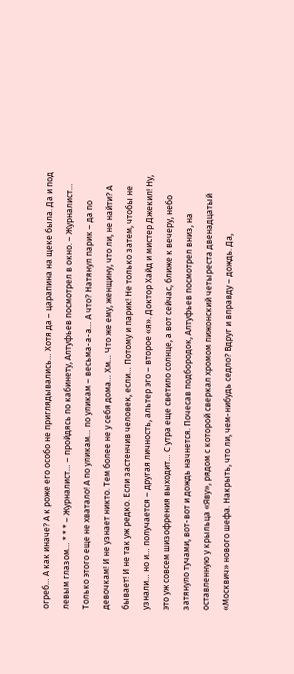огреб… А как иначе? А к роже его особо не приглядывались… Хотя да – царапина на щеке была. Да и под левым глазом… * * * – Журналист… – пройдясь по кабинету, Алтуфьев посмотрел в окно. – Журналист… Только этого еще не хватало! А по уликам… по уликам – весьма-а-а… А что? Натянул парик – да по девочкам! И не узнает никто. Тем более не у себя дома… Хм… Что же ему, женщину, что ли, не найти? А бывает! И не так уж редко. Если застенчив человек, если… Потому и парик! Не только затем, чтобы не узнали… но и… получается – другая личность, альтер эго – второе «я». Доктор Хайд и мистер Джекил! Ну, это уж совсем шизофрения выходит… С утра еще светило солнце, а вот сейчас, ближе к вечеру, небо затянуло тучами, вот-вот и дождь начнется. Почесав подбородок, Алтуфьев посмотрел вниз, на оставленную у крыльца «Яву», рядом с которой сверкал хромом пижонский четыреста двенадцатый «Москвич» нового шефа. Накрыть, что ли, чем-нибудь седло? Вдруг и вправду – дождь. Да,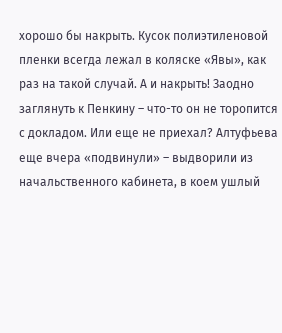хорошо бы накрыть. Кусок полиэтиленовой пленки всегда лежал в коляске «Явы», как раз на такой случай. А и накрыть! Заодно заглянуть к Пенкину – что-то он не торопится с докладом. Или еще не приехал? Алтуфьева еще вчера «подвинули» – выдворили из начальственного кабинета, в коем ушлый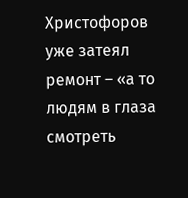Христофоров уже затеял ремонт – «а то людям в глаза смотреть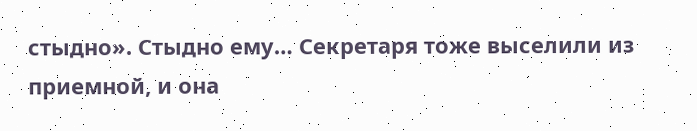стыдно». Стыдно ему… Секретаря тоже выселили из приемной, и она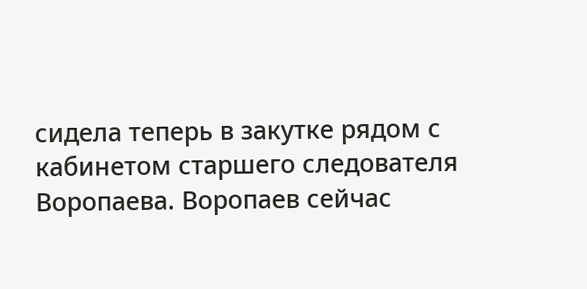сидела теперь в закутке рядом с кабинетом старшего следователя Воропаева. Воропаев сейчас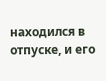находился в отпуске, и его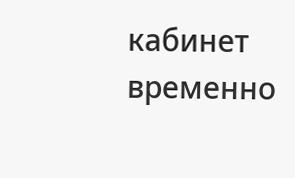кабинет временно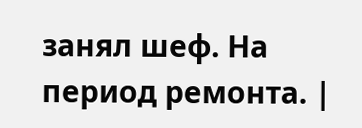занял шеф. На период ремонта. |